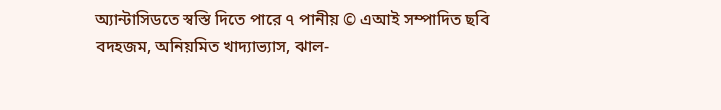অ্যান্টাসিডতে স্বস্তি দিতে পারে ৭ পানীয় © এআই সম্পাদিত ছবি
বদহজম, অনিয়মিত খাদ্যাভ্যাস, ঝাল-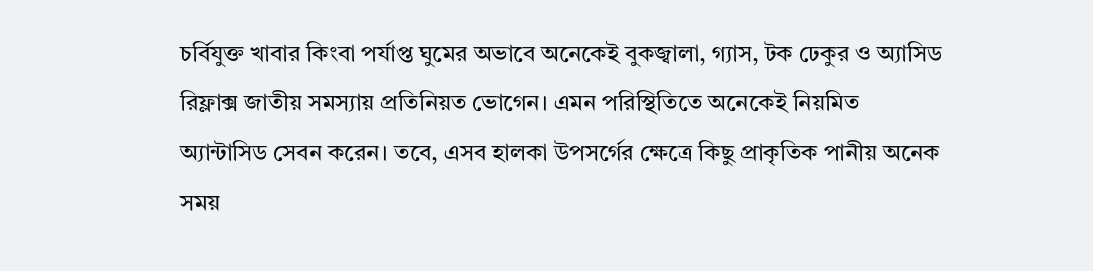চর্বিযুক্ত খাবার কিংবা পর্যাপ্ত ঘুমের অভাবে অনেকেই বুকজ্বালা, গ্যাস, টক ঢেকুর ও অ্যাসিড রিফ্লাক্স জাতীয় সমস্যায় প্রতিনিয়ত ভোগেন। এমন পরিস্থিতিতে অনেকেই নিয়মিত অ্যান্টাসিড সেবন করেন। তবে, এসব হালকা উপসর্গের ক্ষেত্রে কিছু প্রাকৃতিক পানীয় অনেক সময়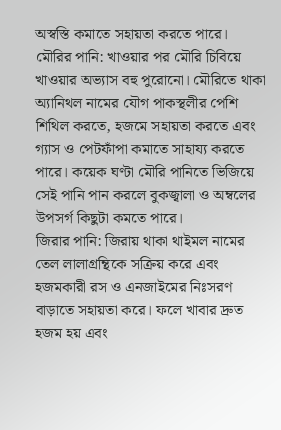অস্বস্তি কমাতে সহায়তা করতে পারে।
মৌরির পানি: খাওয়ার পর মৌরি চিবিয়ে খাওয়ার অভ্যাস বহু পুরোনো। মৌরিতে থাকা অ্যানিথল নামের যৌগ পাকস্থলীর পেশি শিথিল করতে, হজমে সহায়তা করতে এবং গ্যাস ও পেটফাঁপা কমাতে সাহায্য করতে পারে। কয়েক ঘণ্টা মৌরি পানিতে ভিজিয়ে সেই পানি পান করলে বুকজ্বালা ও অম্বলের উপসর্গ কিছুটা কমতে পারে।
জিরার পানি: জিরায় থাকা থাইমল নামের তেল লালাগ্রন্থিকে সক্রিয় করে এবং হজমকারী রস ও এনজাইমের নিঃসরণ বাড়াতে সহায়তা করে। ফলে খাবার দ্রুত হজম হয় এবং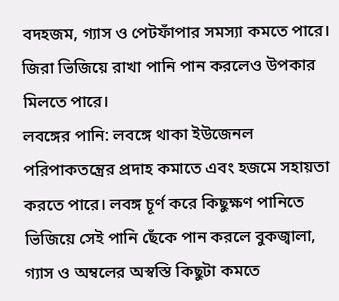বদহজম, গ্যাস ও পেটফাঁপার সমস্যা কমতে পারে। জিরা ভিজিয়ে রাখা পানি পান করলেও উপকার মিলতে পারে।
লবঙ্গের পানি: লবঙ্গে থাকা ইউজেনল পরিপাকতন্ত্রের প্রদাহ কমাতে এবং হজমে সহায়তা করতে পারে। লবঙ্গ চূর্ণ করে কিছুক্ষণ পানিতে ভিজিয়ে সেই পানি ছেঁকে পান করলে বুকজ্বালা, গ্যাস ও অম্বলের অস্বস্তি কিছুটা কমতে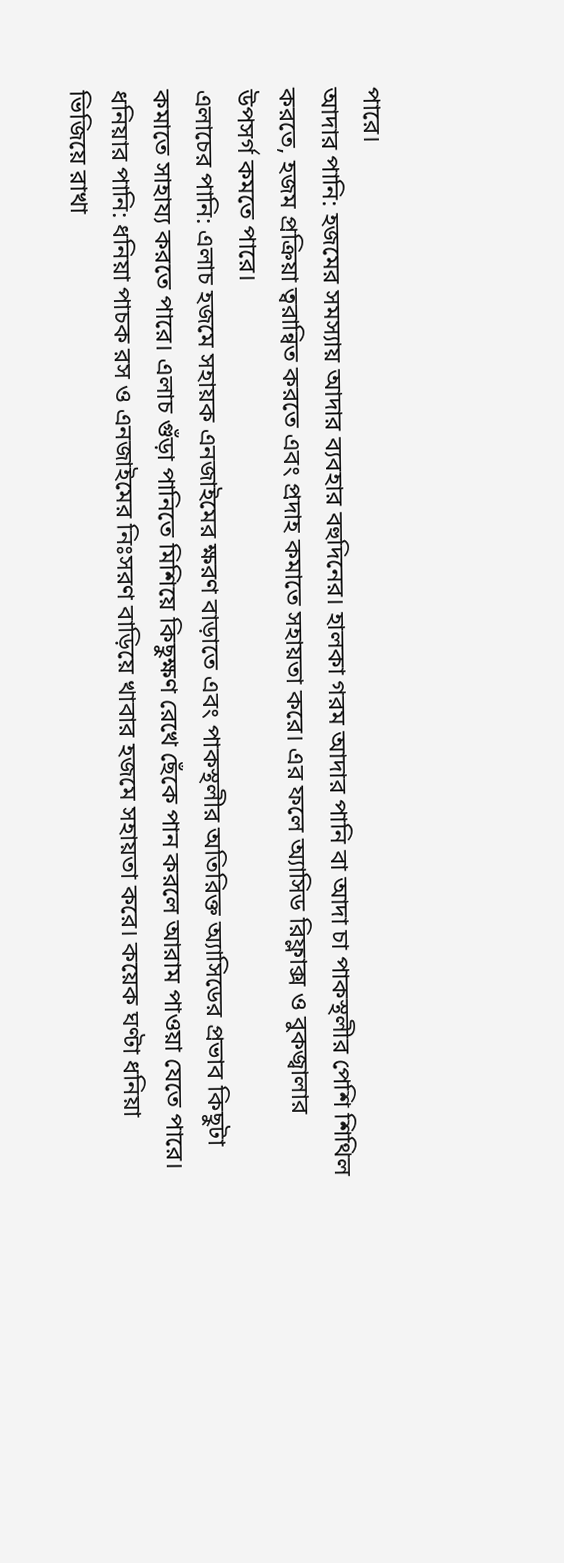পারে।
আদার পানি: হজমের সমস্যায় আদার ব্যবহার বহুদিনের। হালকা গরম আদার পানি বা আদা চা পাকস্থলীর পেশি শিথিল করতে, হজম প্রক্রিয়া ত্বরান্বিত করতে এবং প্রদাহ কমাতে সহায়তা করে। এর ফলে অ্যাসিড রিফ্লাক্স ও বুকজ্বালার উপসর্গ কমতে পারে।
এলাচের পানি: এলাচ হজমে সহায়ক এনজাইমের ক্ষরণ বাড়াতে এবং পাকস্থলীর অতিরিক্ত অ্যাসিডের প্রভাব কিছুটা কমাতে সাহায্য করতে পারে। এলাচ গুঁড়া পানিতে মিশিয়ে কিছুক্ষণ রেখে ছেঁকে পান করলে আরাম পাওয়া যেতে পারে।
ধনিয়ার পানি: ধনিয়া পাচক রস ও এনজাইমের নিঃসরণ বাড়িয়ে খাবার হজমে সহায়তা করে। কয়েক ঘণ্টা ধনিয়া ভিজিয়ে রাখা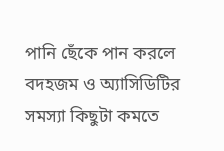পানি ছেঁকে পান করলে বদহজম ও অ্যাসিডিটির সমস্যা কিছুটা কমতে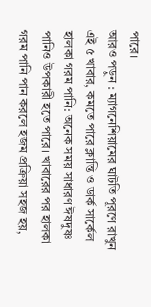পারে।
আরও পড়ুন : ম্যাগনেশিয়ামের ঘাটতি পূরণে রাখুন এই ৫ খাবার, কমতে পারে ক্লান্তি ও ডার্ক সার্কেল
হালকা গরম পানি: অনেক সময় সাধারণ ঈষদুষ্ণ পানিও উপকারী হতে পারে। খাবারের পর হালকা গরম পানি পান করলে হজম প্রক্রিয়া সহজ হয়,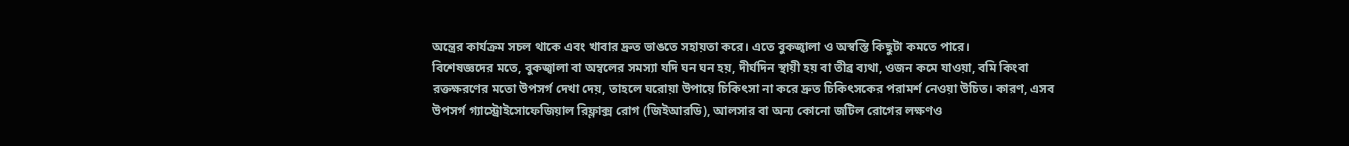অন্ত্রের কার্যক্রম সচল থাকে এবং খাবার দ্রুত ভাঙতে সহায়তা করে। এতে বুকজ্বালা ও অস্বস্তি কিছুটা কমতে পারে।
বিশেষজ্ঞদের মতে, বুকজ্বালা বা অম্বলের সমস্যা যদি ঘন ঘন হয়, দীর্ঘদিন স্থায়ী হয় বা তীব্র ব্যথা, ওজন কমে যাওয়া, বমি কিংবা রক্তক্ষরণের মতো উপসর্গ দেখা দেয়, তাহলে ঘরোয়া উপায়ে চিকিৎসা না করে দ্রুত চিকিৎসকের পরামর্শ নেওয়া উচিত। কারণ, এসব উপসর্গ গ্যাস্ট্রোইসোফেজিয়াল রিফ্লাক্স রোগ (জিইআরডি), আলসার বা অন্য কোনো জটিল রোগের লক্ষণও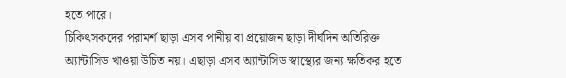হতে পারে।
চিকিৎসকদের পরামর্শ ছাড়া এসব পানীয় বা প্রয়োজন ছাড়া দীর্ঘদিন অতিরিক্ত অ্যান্টাসিড খাওয়া উচিত নয়। এছাড়া এসব অ্যান্টাসিড স্বাস্থ্যের জন্য ক্ষতিকর হতে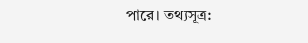পারে। তথ্যসূত্র: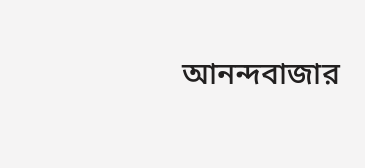আনন্দবাজার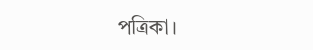পত্রিকা।